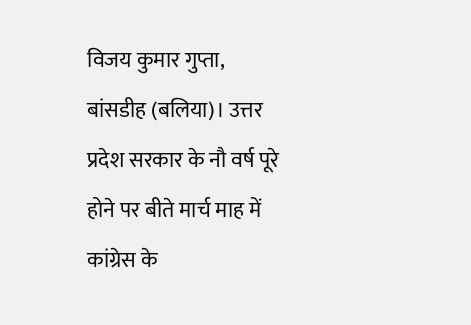विजय कुमार गुप्ता,
बांसडीह (बलिया)। उत्तर प्रदेश सरकार के नौ वर्ष पूरे होने पर बीते मार्च माह में कांग्रेस के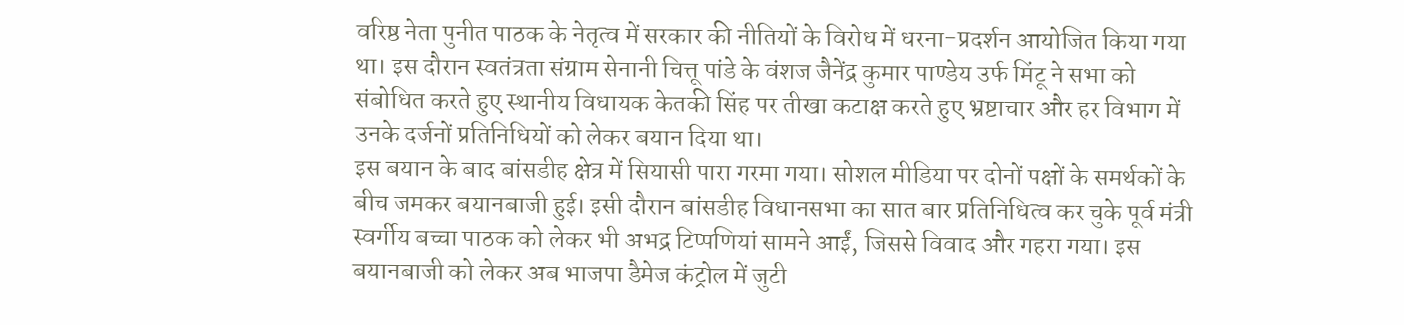वरिष्ठ नेता पुनीत पाठक के नेतृत्व में सरकार की नीतियों के विरोध में धरना-प्रदर्शन आयोजित किया गया था। इस दौरान स्वतंत्रता संग्राम सेनानी चित्तू पांडे के वंशज जैनेंद्र कुमार पाण्डेय उर्फ मिंटू ने सभा को संबोधित करते हुए स्थानीय विधायक केतकी सिंह पर तीखा कटाक्ष करते हुए भ्रष्टाचार और हर विभाग में उनके दर्जनों प्रतिनिधियों को लेकर बयान दिया था।
इस बयान के बाद बांसडीह क्षेत्र में सियासी पारा गरमा गया। सोशल मीडिया पर दोनों पक्षों के समर्थकों के बीच जमकर बयानबाजी हुई। इसी दौरान बांसडीह विधानसभा का सात बार प्रतिनिधित्व कर चुके पूर्व मंत्री स्वर्गीय बच्चा पाठक को लेकर भी अभद्र टिप्पणियां सामने आईं, जिससे विवाद और गहरा गया। इस बयानबाजी को लेकर अब भाजपा डैमेज कंट्रोल में जुटी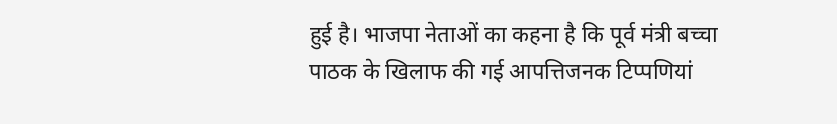हुई है। भाजपा नेताओं का कहना है कि पूर्व मंत्री बच्चा पाठक के खिलाफ की गई आपत्तिजनक टिप्पणियां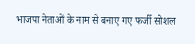भाजपा नेताओं के नाम से बनाए गए फर्जी सोशल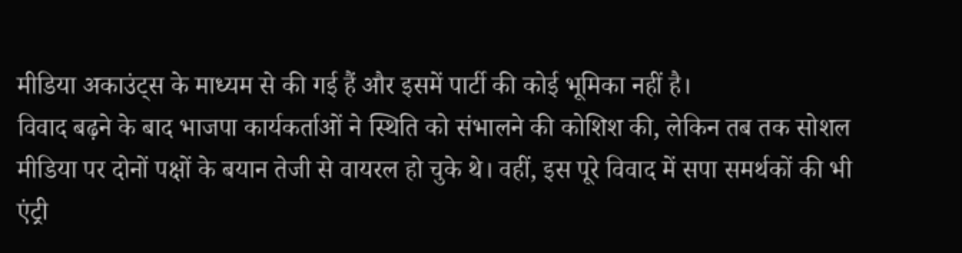मीडिया अकाउंट्स के माध्यम से की गई हैं और इसमें पार्टी की कोई भूमिका नहीं है।
विवाद बढ़ने के बाद भाजपा कार्यकर्ताओं ने स्थिति को संभालने की कोशिश की, लेकिन तब तक सोशल मीडिया पर दोनों पक्षों के बयान तेजी से वायरल हो चुके थे। वहीं, इस पूरे विवाद में सपा समर्थकों की भी एंट्री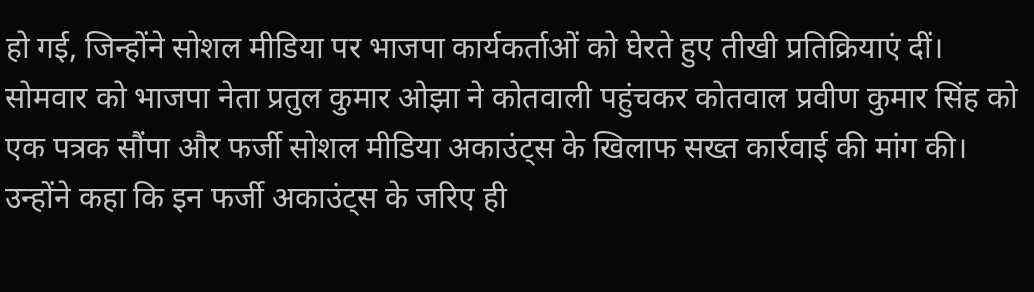हो गई, जिन्होंने सोशल मीडिया पर भाजपा कार्यकर्ताओं को घेरते हुए तीखी प्रतिक्रियाएं दीं।
सोमवार को भाजपा नेता प्रतुल कुमार ओझा ने कोतवाली पहुंचकर कोतवाल प्रवीण कुमार सिंह को एक पत्रक सौंपा और फर्जी सोशल मीडिया अकाउंट्स के खिलाफ सख्त कार्रवाई की मांग की। उन्होंने कहा कि इन फर्जी अकाउंट्स के जरिए ही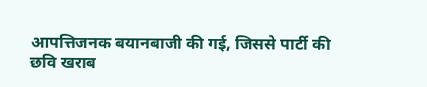आपत्तिजनक बयानबाजी की गई, जिससे पार्टी की छवि खराब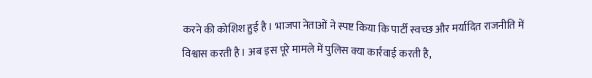करने की कोशिश हुई है। भाजपा नेताओं ने स्पष्ट किया कि पार्टी स्वच्छ और मर्यादित राजनीति में विश्वास करती है। अब इस पूरे मामले में पुलिस क्या कार्रवाई करती है,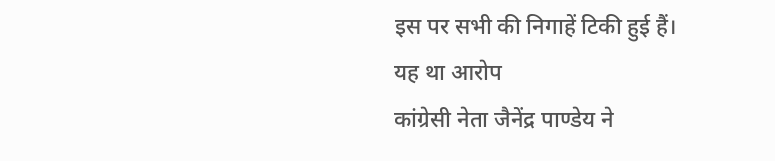इस पर सभी की निगाहें टिकी हुई हैं।
यह था आरोप
कांग्रेसी नेता जैनेंद्र पाण्डेय ने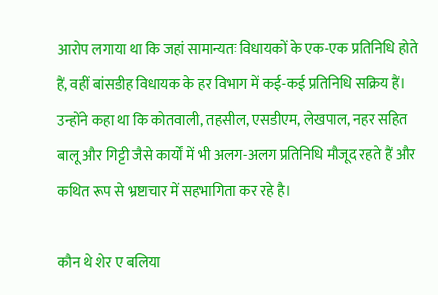आरोप लगाया था कि जहां सामान्यतः विधायकों के एक-एक प्रतिनिधि होते हैं, वहीं बांसडीह विधायक के हर विभाग में कई-कई प्रतिनिधि सक्रिय हैं। उन्होंने कहा था कि कोतवाली, तहसील, एसडीएम, लेखपाल, नहर सहित बालू और गिट्टी जैसे कार्यों में भी अलग-अलग प्रतिनिधि मौजूद रहते हैं और कथित रूप से भ्रष्टाचार में सहभागिता कर रहे है।

कौन थे शेर ए बलिया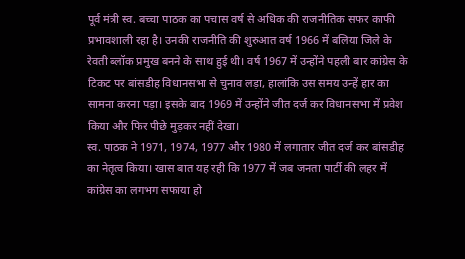पूर्व मंत्री स्व. बच्चा पाठक का पचास वर्ष से अधिक की राजनीतिक सफर काफी प्रभावशाली रहा है। उनकी राजनीति की शुरुआत वर्ष 1966 में बलिया जिले के रेवती ब्लॉक प्रमुख बनने के साथ हुई थी। वर्ष 1967 में उन्होंने पहली बार कांग्रेस के टिकट पर बांसडीह विधानसभा से चुनाव लड़ा, हालांकि उस समय उन्हें हार का सामना करना पड़ा। इसके बाद 1969 में उन्होंने जीत दर्ज कर विधानसभा में प्रवेश किया और फिर पीछे मुड़कर नहीं देखा।
स्व. पाठक ने 1971, 1974, 1977 और 1980 में लगातार जीत दर्ज कर बांसडीह का नेतृत्व किया। खास बात यह रही कि 1977 में जब जनता पार्टी की लहर में कांग्रेस का लगभग सफाया हो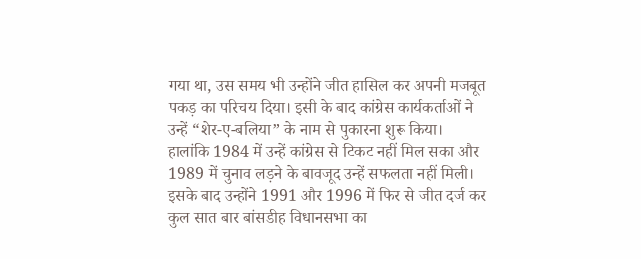गया था, उस समय भी उन्होंने जीत हासिल कर अपनी मजबूत पकड़ का परिचय दिया। इसी के बाद कांग्रेस कार्यकर्ताओं ने उन्हें “शेर-ए-बलिया” के नाम से पुकारना शुरू किया।
हालांकि 1984 में उन्हें कांग्रेस से टिकट नहीं मिल सका और 1989 में चुनाव लड़ने के बावजूद उन्हें सफलता नहीं मिली। इसके बाद उन्होंने 1991 और 1996 में फिर से जीत दर्ज कर कुल सात बार बांसडीह विधानसभा का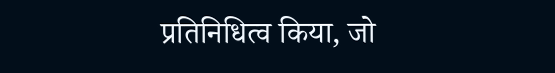प्रतिनिधित्व किया, जो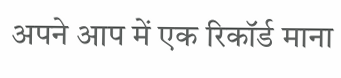अपने आप में एक रिकॉर्ड माना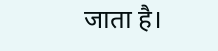जाता है।